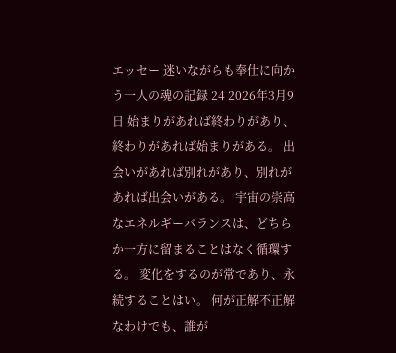エッセー 迷いながらも奉仕に向かう一人の魂の記録 24 2026年3月9日 始まりがあれば終わりがあり、終わりがあれば始まりがある。 出会いがあれば別れがあり、別れがあれば出会いがある。 宇宙の崇高なエネルギーバランスは、どちらか一方に留まることはなく循環する。 変化をするのが常であり、永続することはい。 何が正解不正解なわけでも、誰が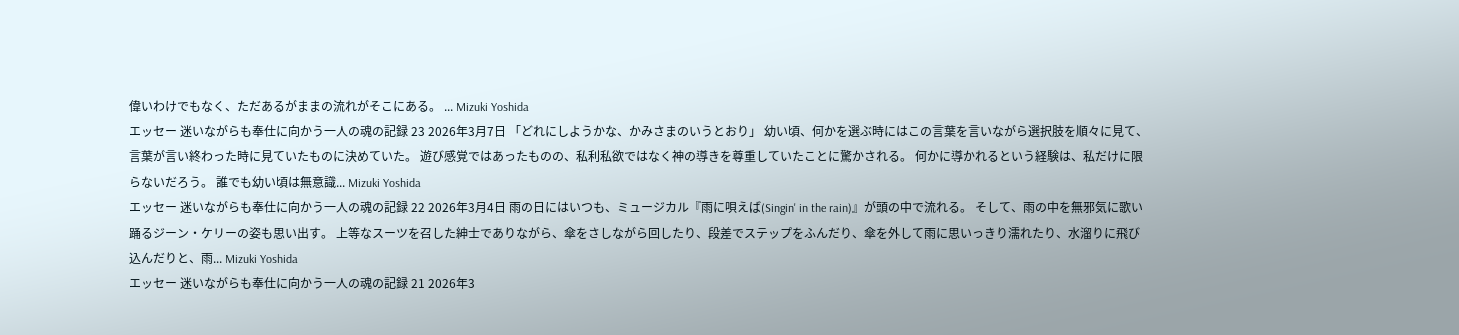偉いわけでもなく、ただあるがままの流れがそこにある。 ... Mizuki Yoshida
エッセー 迷いながらも奉仕に向かう一人の魂の記録 23 2026年3月7日 「どれにしようかな、かみさまのいうとおり」 幼い頃、何かを選ぶ時にはこの言葉を言いながら選択肢を順々に見て、言葉が言い終わった時に見ていたものに決めていた。 遊び感覚ではあったものの、私利私欲ではなく神の導きを尊重していたことに驚かされる。 何かに導かれるという経験は、私だけに限らないだろう。 誰でも幼い頃は無意識... Mizuki Yoshida
エッセー 迷いながらも奉仕に向かう一人の魂の記録 22 2026年3月4日 雨の日にはいつも、ミュージカル『雨に唄えば(Singin' in the rain)』が頭の中で流れる。 そして、雨の中を無邪気に歌い踊るジーン・ケリーの姿も思い出す。 上等なスーツを召した紳士でありながら、傘をさしながら回したり、段差でステップをふんだり、傘を外して雨に思いっきり濡れたり、水溜りに飛び込んだりと、雨... Mizuki Yoshida
エッセー 迷いながらも奉仕に向かう一人の魂の記録 21 2026年3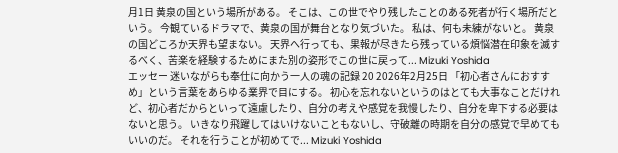月1日 黄泉の国という場所がある。 そこは、この世でやり残したことのある死者が行く場所だという。 今観ているドラマで、黄泉の国が舞台となり気づいた。 私は、何も未練がないと。 黄泉の国どころか天界も望まない。 天界へ行っても、果報が尽きたら残っている煩悩潜在印象を滅するべく、苦楽を経験するためにまた別の姿形でこの世に戻って... Mizuki Yoshida
エッセー 迷いながらも奉仕に向かう一人の魂の記録 20 2026年2月25日 「初心者さんにおすすめ」という言葉をあらゆる業界で目にする。 初心を忘れないというのはとても大事なことだけれど、初心者だからといって遠慮したり、自分の考えや感覚を我慢したり、自分を卑下する必要はないと思う。 いきなり飛躍してはいけないこともないし、守破離の時期を自分の感覚で早めてもいいのだ。 それを行うことが初めてで... Mizuki Yoshida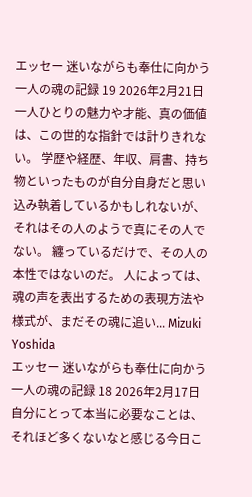エッセー 迷いながらも奉仕に向かう一人の魂の記録 19 2026年2月21日 一人ひとりの魅力や才能、真の価値は、この世的な指針では計りきれない。 学歴や経歴、年収、肩書、持ち物といったものが自分自身だと思い込み執着しているかもしれないが、それはその人のようで真にその人でない。 纏っているだけで、その人の本性ではないのだ。 人によっては、魂の声を表出するための表現方法や様式が、まだその魂に追い... Mizuki Yoshida
エッセー 迷いながらも奉仕に向かう一人の魂の記録 18 2026年2月17日 自分にとって本当に必要なことは、それほど多くないなと感じる今日こ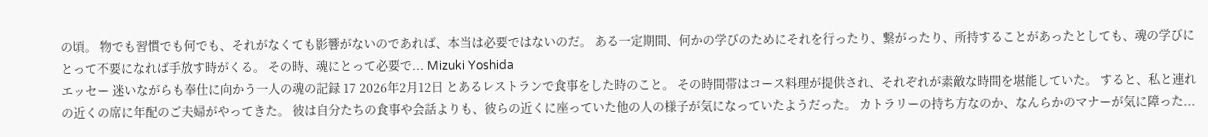の頃。 物でも習慣でも何でも、それがなくても影響がないのであれば、本当は必要ではないのだ。 ある一定期間、何かの学びのためにそれを行ったり、繋がったり、所持することがあったとしても、魂の学びにとって不要になれば手放す時がくる。 その時、魂にとって必要で... Mizuki Yoshida
エッセー 迷いながらも奉仕に向かう一人の魂の記録 17 2026年2月12日 とあるレストランで食事をした時のこと。 その時間帯はコース料理が提供され、それぞれが素敵な時間を堪能していた。 すると、私と連れの近くの席に年配のご夫婦がやってきた。 彼は自分たちの食事や会話よりも、彼らの近くに座っていた他の人の様子が気になっていたようだった。 カトラリーの持ち方なのか、なんらかのマナーが気に障った...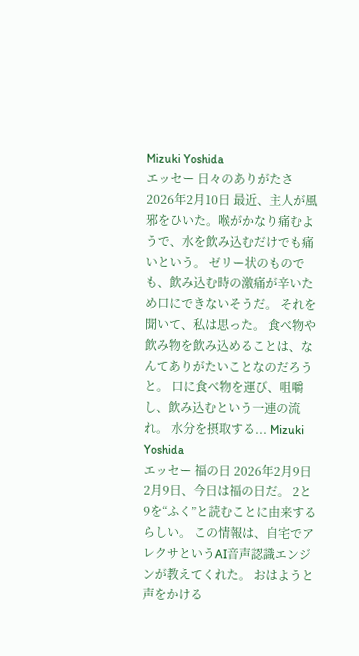Mizuki Yoshida
エッセー 日々のありがたさ 2026年2月10日 最近、主人が風邪をひいた。喉がかなり痛むようで、水を飲み込むだけでも痛いという。 ゼリー状のものでも、飲み込む時の激痛が辛いため口にできないそうだ。 それを聞いて、私は思った。 食べ物や飲み物を飲み込めることは、なんてありがたいことなのだろうと。 口に食べ物を運び、咀嚼し、飲み込むという一連の流れ。 水分を摂取する... Mizuki Yoshida
エッセー 福の日 2026年2月9日 2月9日、今日は福の日だ。 2と9を“ふく”と読むことに由来するらしい。 この情報は、自宅でアレクサというAI音声認識エンジンが教えてくれた。 おはようと声をかける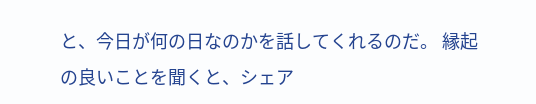と、今日が何の日なのかを話してくれるのだ。 縁起の良いことを聞くと、シェア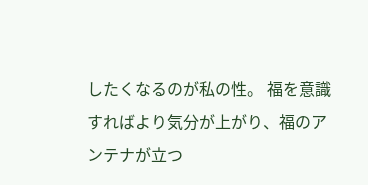したくなるのが私の性。 福を意識すればより気分が上がり、福のアンテナが立つ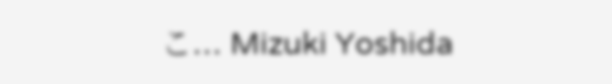こ... Mizuki Yoshida